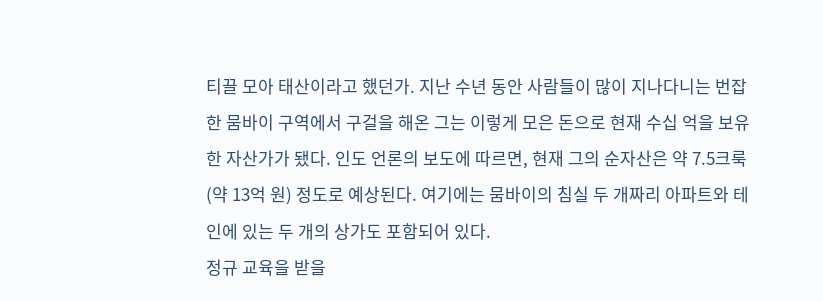티끌 모아 태산이라고 했던가. 지난 수년 동안 사람들이 많이 지나다니는 번잡한 뭄바이 구역에서 구걸을 해온 그는 이렇게 모은 돈으로 현재 수십 억을 보유한 자산가가 됐다. 인도 언론의 보도에 따르면, 현재 그의 순자산은 약 7.5크룩(약 13억 원) 정도로 예상된다. 여기에는 뭄바이의 침실 두 개짜리 아파트와 테인에 있는 두 개의 상가도 포함되어 있다.
정규 교육을 받을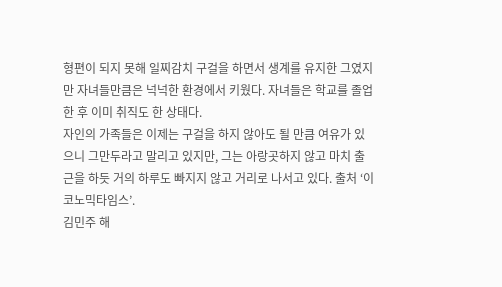형편이 되지 못해 일찌감치 구걸을 하면서 생계를 유지한 그였지만 자녀들만큼은 넉넉한 환경에서 키웠다. 자녀들은 학교를 졸업한 후 이미 취직도 한 상태다.
자인의 가족들은 이제는 구걸을 하지 않아도 될 만큼 여유가 있으니 그만두라고 말리고 있지만, 그는 아랑곳하지 않고 마치 출근을 하듯 거의 하루도 빠지지 않고 거리로 나서고 있다. 출처 ‘이코노믹타임스’.
김민주 해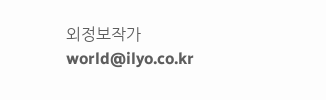외정보작가 world@ilyo.co.kr